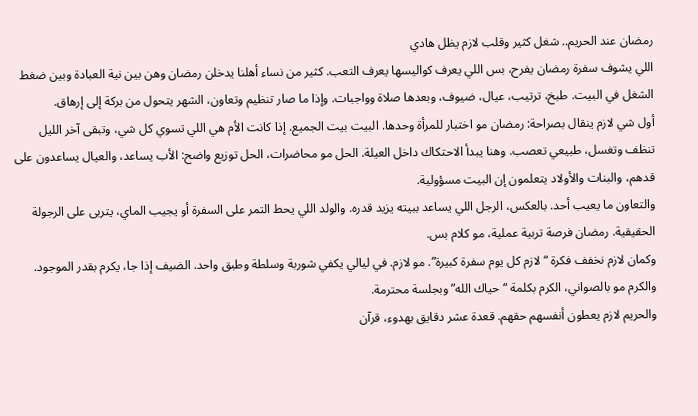رمضان عند الحريم.. شغل كثير وقلب لازم يظل هادي
اللي يشوف سفرة رمضان يفرح، بس اللي يعرف كواليسها يعرف التعب. كثير من نساء أهلنا يدخلن رمضان وهن بين نية العبادة وبين ضغط الشغل في البيت. طبخ، ترتيب، عيال، ضيوف، وبعدها صلاة وواجبات. وإذا ما صار تنظيم وتعاون، الشهر يتحول من بركة إلى إرهاق.
أول شي لازم ينقال بصراحة: رمضان مو اختبار للمرأة وحدها. البيت بيت الجميع. إذا كانت الأم هي اللي تسوي كل شي، وتبقى آخر الليل تنظف وتغسل، طبيعي تعصب. وهنا يبدأ الاحتكاك داخل العيلة. الحل مو محاضرات، الحل توزيع واضح: الأب يساعد، والعيال يساعدون على قدهم، والبنات والأولاد يتعلمون إن البيت مسؤولية.
والتعاون ما يعيب أحد. بالعكس، الرجل اللي يساعد ببيته يزيد قدره. والولد اللي يحط التمر على السفرة أو يجيب الماي، يتربى على الرجولة الحقيقية. رمضان فرصة تربية عملية، مو كلام بس.
وكمان لازم نخفف فكرة “لازم كل يوم سفرة كبيرة”. مو لازم. في ليالي يكفي شوربة وسلطة وطبق واحد. الضيف إذا جا، يكرم بقدر الموجود. والكرم مو بالصواني، الكرم بكلمة “حياك الله” وبجلسة محترمة.
والحريم لازم يعطون أنفسهم حقهم. قعدة عشر دقايق بهدوء، قرآن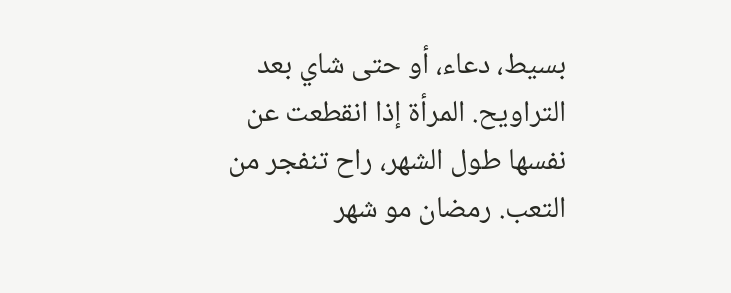بسيط، دعاء، أو حتى شاي بعد التراويح. المرأة إذا انقطعت عن نفسها طول الشهر، راح تنفجر من التعب. رمضان مو شهر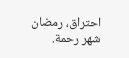احتراق، رمضان شهر رحمة.